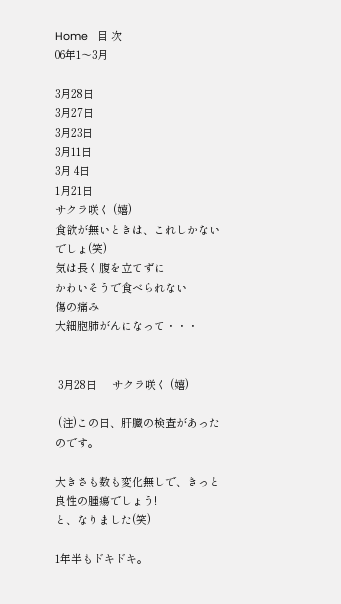Home   目 次
06年1〜3月

3月28日
3月27日
3月23日
3月11日
3月 4日
1月21日
サクラ咲く (嬉)
食欲が無いときは、これしかないでしょ(笑)
気は長く腹を立てずに
かわいそうで食べられない
傷の痛み
大細胞肺がんになって・・・


 3月28日     サクラ咲く (嬉)

 (注)この日、肝臓の検査があったのです。

大きさも数も変化無しで、きっと良性の腫瘍でしょう!
と、なりました(笑)

1年半もドキドキ。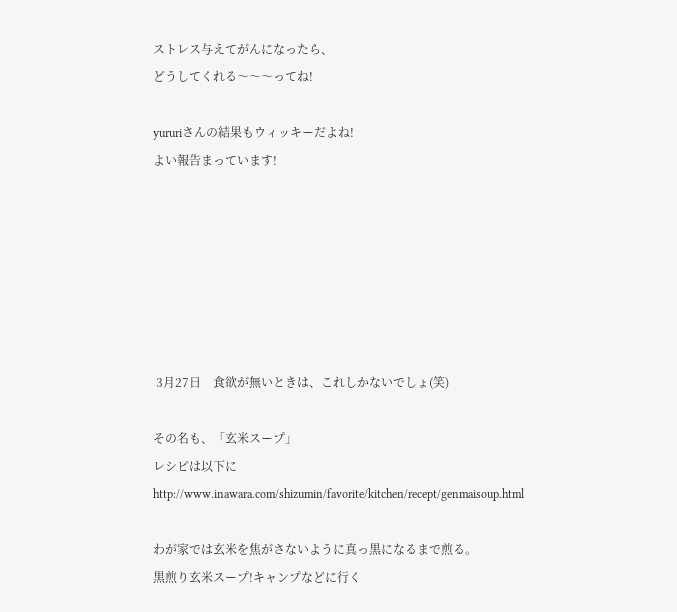ストレス与えてがんになったら、
どうしてくれる〜〜〜ってね!

yururiさんの結果もウィッキーだよね!
よい報告まっています!







 3月27日    食欲が無いときは、これしかないでしょ(笑)

その名も、「玄米スープ」
レシピは以下に
http://www.inawara.com/shizumin/favorite/kitchen/recept/genmaisoup.html

わが家では玄米を焦がさないように真っ黒になるまで煎る。
黒煎り玄米スープ!キャンプなどに行く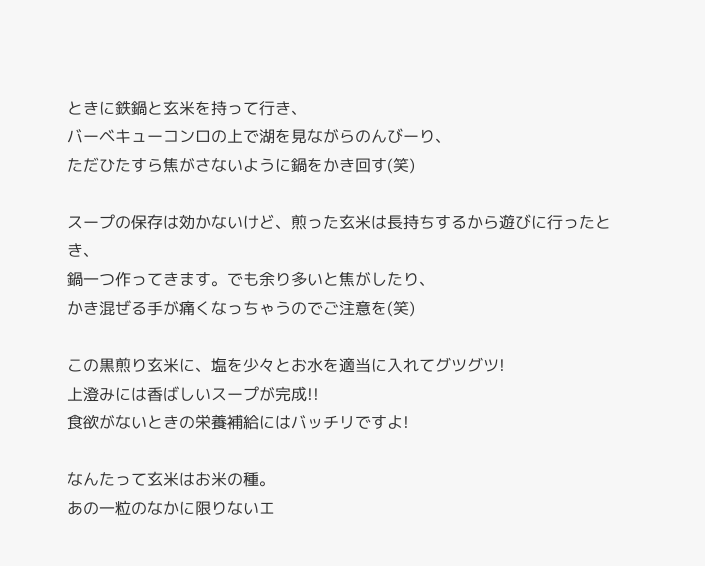ときに鉄鍋と玄米を持って行き、
バーベキューコンロの上で湖を見ながらのんびーり、
ただひたすら焦がさないように鍋をかき回す(笑)

スープの保存は効かないけど、煎った玄米は長持ちするから遊びに行ったとき、
鍋一つ作ってきます。でも余り多いと焦がしたり、
かき混ぜる手が痛くなっちゃうのでご注意を(笑)

この黒煎り玄米に、塩を少々とお水を適当に入れてグツグツ!
上澄みには香ばしいスープが完成!!
食欲がないときの栄養補給にはバッチリですよ!

なんたって玄米はお米の種。
あの一粒のなかに限りないエ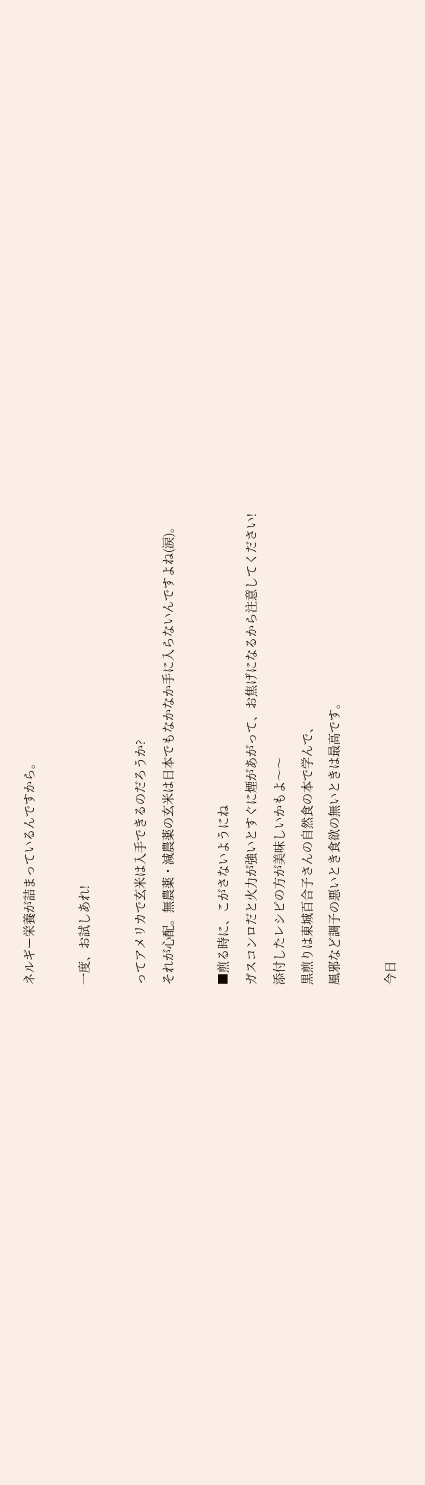ネルギー栄養が詰まっているんですから。

一度、お試しあれ!

ってアメリカで玄米は入手できるのだろうか?
それが心配。無農薬・減農薬の玄米は日本でもなかなか手に入らないんですよね(涙)。

■煎る時に、こがさないようにね
ガスコンロだと火力が強いとすぐに煙があがって、お焦げになるから注意してください!
添付したレシピの方が美味しいかもよ〜〜
黒煎りは東城百合子さんの自然食の本で学んで、
風邪など調子の悪いとき食欲の無いときは最高です。

今日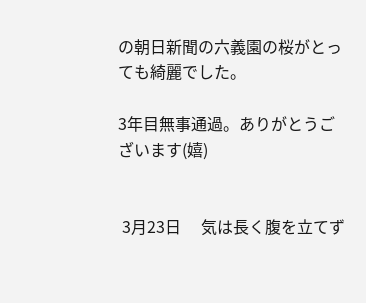の朝日新聞の六義園の桜がとっても綺麗でした。

3年目無事通過。ありがとうございます(嬉)


 3月23日     気は長く腹を立てず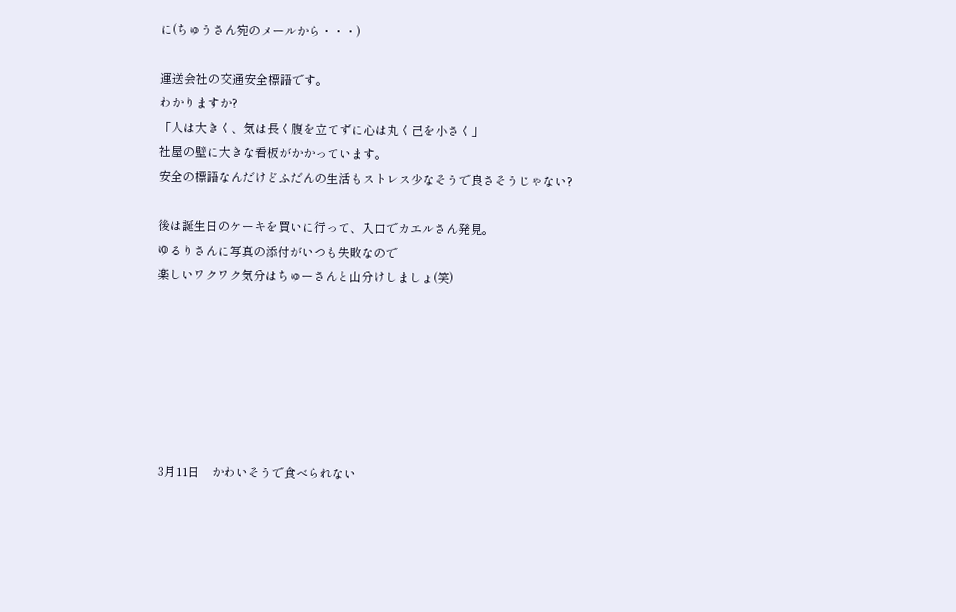に(ちゅうさん宛のメールから・・・)

運送会社の交通安全標語です。
わかりますか?
「人は大きく、気は長く腹を立てずに心は丸く己を小さく」
社屋の壁に大きな看板がかかっています。
安全の標語なんだけどふだんの生活もストレス少なそうで良さそうじゃない?

後は誕生日のケーキを買いに行って、入口でカエルさん発見。
ゆるりさんに写真の添付がいつも失敗なので
楽しいワクワク気分はちゅーさんと山分けしましょ(笑)







 3月11日    かわいそうで食べられない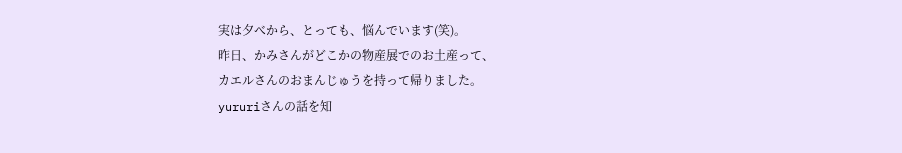実は夕べから、とっても、悩んでいます(笑)。
昨日、かみさんがどこかの物産展でのお土産って、
カエルさんのおまんじゅうを持って帰りました。
yururiさんの話を知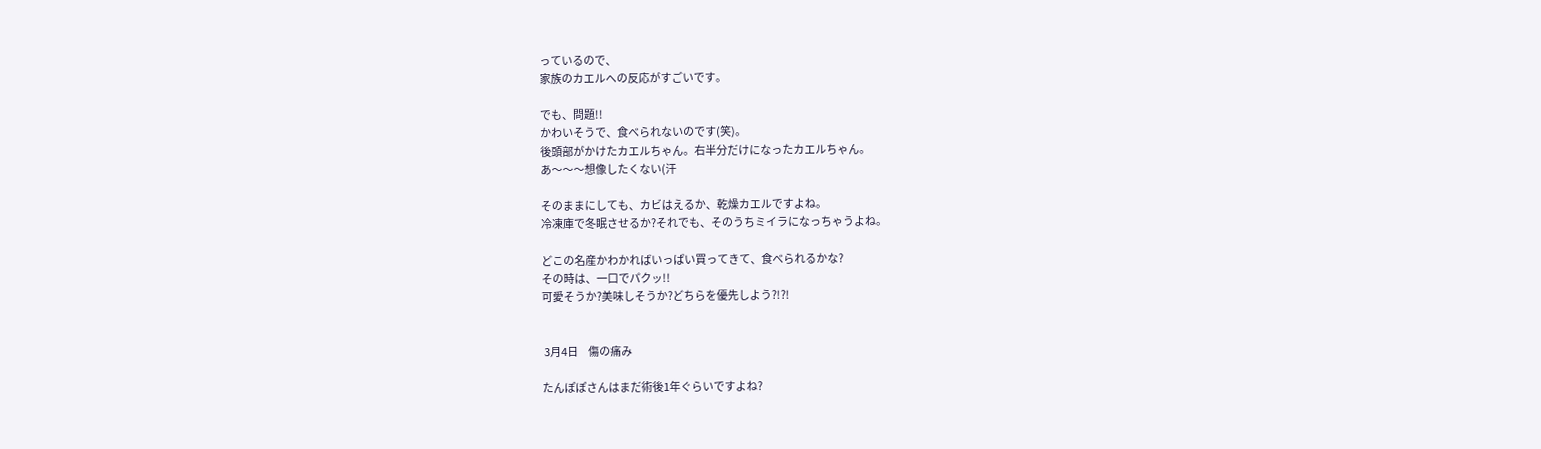っているので、
家族のカエルへの反応がすごいです。

でも、問題!!
かわいそうで、食べられないのです(笑)。
後頭部がかけたカエルちゃん。右半分だけになったカエルちゃん。
あ〜〜〜想像したくない(汗

そのままにしても、カビはえるか、乾燥カエルですよね。
冷凍庫で冬眠させるか?それでも、そのうちミイラになっちゃうよね。

どこの名産かわかればいっぱい買ってきて、食べられるかな?
その時は、一口でパクッ!!
可愛そうか?美味しそうか?どちらを優先しよう?!?!


 3月4日     傷の痛み

たんぽぽさんはまだ術後1年ぐらいですよね?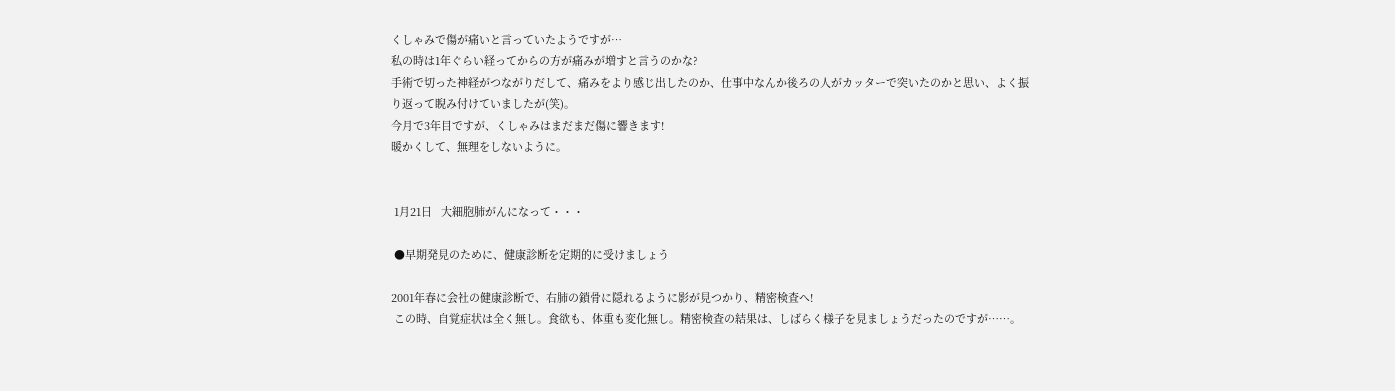くしゃみで傷が痛いと言っていたようですが…
私の時は1年ぐらい経ってからの方が痛みが増すと言うのかな?
手術で切った神経がつながりだして、痛みをより感じ出したのか、仕事中なんか後ろの人がカッターで突いたのかと思い、よく振り返って睨み付けていましたが(笑)。
今月で3年目ですが、くしゃみはまだまだ傷に響きます!
暖かくして、無理をしないように。


 1月21日   大細胞肺がんになって・・・

 ●早期発見のために、健康診断を定期的に受けましょう

2001年春に会社の健康診断で、右肺の鎖骨に隠れるように影が見つかり、精密検査へ!
 この時、自覚症状は全く無し。食欲も、体重も変化無し。精密検査の結果は、しばらく様子を見ましょうだったのですが……。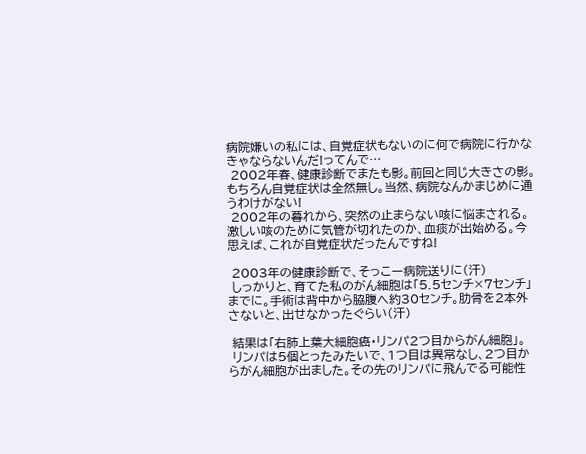病院嫌いの私には、自覚症状もないのに何で病院に行かなきゃならないんだ!ってんで…
 2002年春、健康診断でまたも影。前回と同じ大きさの影。もちろん自覚症状は全然無し。当然、病院なんかまじめに通うわけがない!
 2002年の暮れから、突然の止まらない咳に悩まされる。激しい咳のために気管が切れたのか、血痰が出始める。今思えば、これが自覚症状だったんですね!

 2003年の健康診断で、そっこー病院送りに(汗)
 しっかりと、育てた私のがん細胞は「5.5センチ×7センチ」までに。手術は背中から脇腹へ約30センチ。肋骨を2本外さないと、出せなかったぐらい(汗)

 結果は「右肺上葉大細胞癌・リンパ2つ目からがん細胞」。
 リンパは5個とったみたいで、1つ目は異常なし、2つ目からがん細胞が出ました。その先のリンパに飛んでる可能性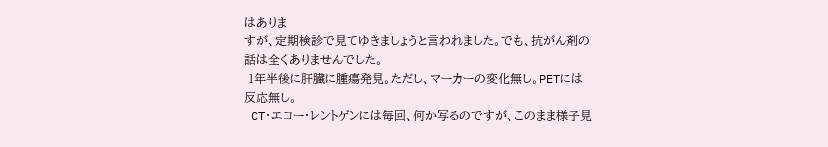はありま
すが、定期検診で見てゆきましょうと言われました。でも、抗がん剤の話は全くありませんでした。
 1年半後に肝臓に腫瘍発見。ただし、マーカーの変化無し。PETには反応無し。
 CT・エコー・レントゲンには毎回、何か写るのですが、このまま様子見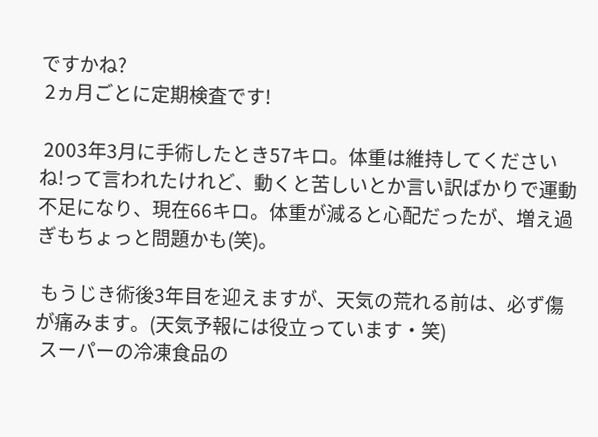ですかね?
 2ヵ月ごとに定期検査です!

 2003年3月に手術したとき57キロ。体重は維持してくださいね!って言われたけれど、動くと苦しいとか言い訳ばかりで運動不足になり、現在66キロ。体重が減ると心配だったが、増え過ぎもちょっと問題かも(笑)。

 もうじき術後3年目を迎えますが、天気の荒れる前は、必ず傷が痛みます。(天気予報には役立っています・笑)
 スーパーの冷凍食品の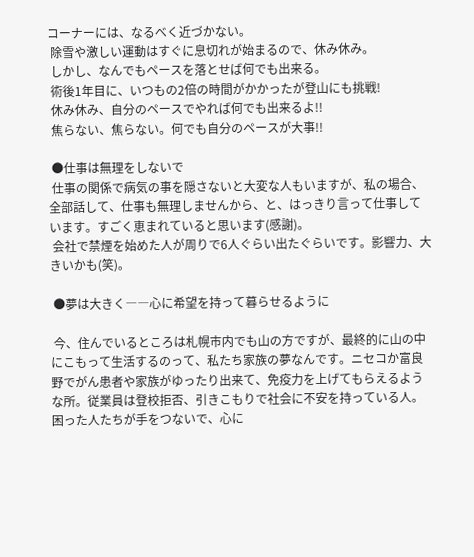コーナーには、なるべく近づかない。
 除雪や激しい運動はすぐに息切れが始まるので、休み休み。
 しかし、なんでもペースを落とせば何でも出来る。
 術後1年目に、いつもの2倍の時間がかかったが登山にも挑戦!
 休み休み、自分のペースでやれば何でも出来るよ!!
 焦らない、焦らない。何でも自分のペースが大事!!

 ●仕事は無理をしないで
 仕事の関係で病気の事を隠さないと大変な人もいますが、私の場合、全部話して、仕事も無理しませんから、と、はっきり言って仕事しています。すごく恵まれていると思います(感謝)。
 会社で禁煙を始めた人が周りで6人ぐらい出たぐらいです。影響力、大きいかも(笑)。

 ●夢は大きく――心に希望を持って暮らせるように

 今、住んでいるところは札幌市内でも山の方ですが、最終的に山の中にこもって生活するのって、私たち家族の夢なんです。ニセコか富良野でがん患者や家族がゆったり出来て、免疫力を上げてもらえるような所。従業員は登校拒否、引きこもりで社会に不安を持っている人。困った人たちが手をつないで、心に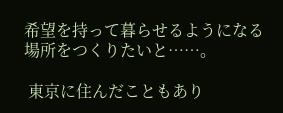希望を持って暮らせるようになる場所をつくりたいと……。

 東京に住んだこともあり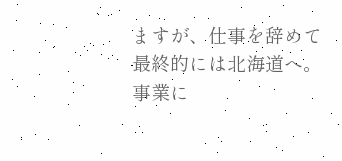ますが、仕事を辞めて最終的には北海道へ。事業に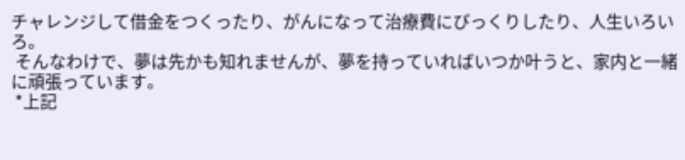チャレンジして借金をつくったり、がんになって治療費にびっくりしたり、人生いろいろ。
 そんなわけで、夢は先かも知れませんが、夢を持っていればいつか叶うと、家内と一緒に頑張っています。
 *上記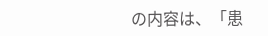の内容は、「患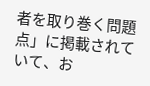者を取り巻く問題点」に掲載されていて、お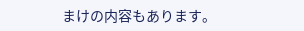まけの内容もあります。